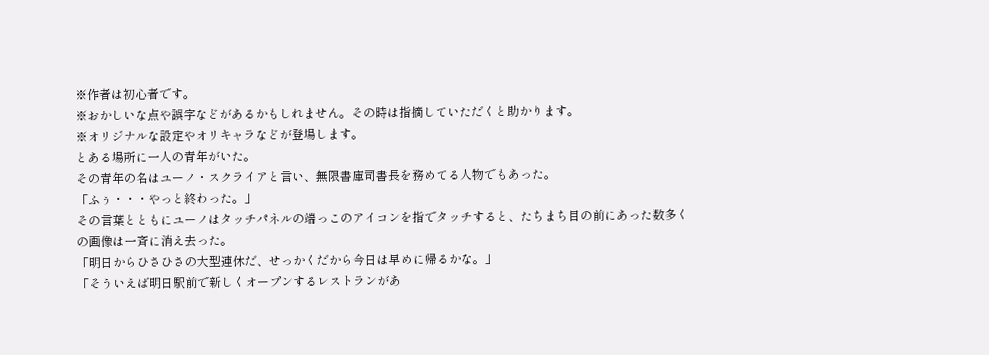※作者は初心者です。
※おかしいな点や誤字などがあるかもしれません。その時は指摘していただくと助かります。
※オリジナルな設定やオリキャラなどが登場します。
とある場所に一人の青年がいた。
その青年の名はユーノ・スクライアと言い、無限書庫司書長を務めてる人物でもあった。
「ふぅ・・・やっと終わった。」
その言葉とともにユーノはタッチパネルの端っこのアイコンを指でタッチすると、たちまち目の前にあった数多くの画像は一斉に消え去った。
「明日からひさひさの大型連休だ、せっかくだから今日は早めに帰るかな。」
「そういえば明日駅前で新しくオープンするレストランがあ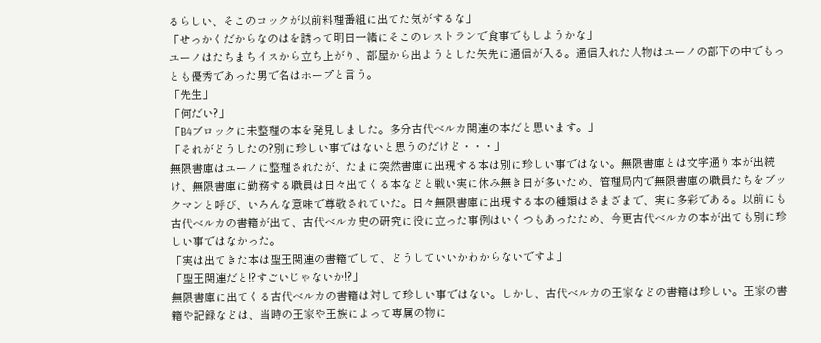るらしい、そこのコックが以前料理番組に出てた気がするな」
「せっかくだからなのはを誘って明日一緒にそこのレストランで食事でもしようかな」
ユーノはたちまちイスから立ち上がり、部屋から出ようとした矢先に通信が入る。通信入れた人物はユーノの部下の中でもっとも優秀であった男で名はホープと言う。
「先生」
「何だい?」
「B4ブロックに未整理の本を発見しました。多分古代ベルカ関連の本だと思います。」
「それがどうしたの?別に珍しい事ではないと思うのだけど・・・」
無限書庫はユーノに整理されたが、たまに突然書庫に出現する本は別に珍しい事ではない。無限書庫とは文字通り本が出続け、無限書庫に勤務する職員は日々出てくる本などと戦い実に休み無き日が多いため、管理局内で無限書庫の職員たちをブックマンと呼び、いろんな意味で尊敬されていた。日々無限書庫に出現する本の種類はさまざまで、実に多彩である。以前にも古代ベルカの書籍が出て、古代ベルカ史の研究に役に立った事例はいくつもあったため、今更古代ベルカの本が出ても別に珍しい事ではなかった。
「実は出てきた本は聖王関連の書籍でして、どうしていいかわからないですよ」
「聖王関連だと!?すごいじゃないか!?」
無限書庫に出てくる古代ベルカの書籍は対して珍しい事ではない。しかし、古代ベルカの王家などの書籍は珍しい。王家の書籍や記録などは、当時の王家や王族によって専属の物に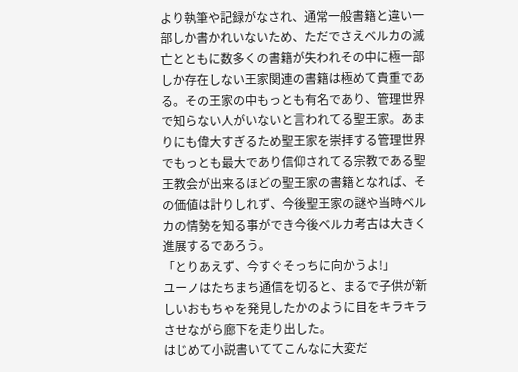より執筆や記録がなされ、通常一般書籍と違い一部しか書かれいないため、ただでさえベルカの滅亡とともに数多くの書籍が失われその中に極一部しか存在しない王家関連の書籍は極めて貴重である。その王家の中もっとも有名であり、管理世界で知らない人がいないと言われてる聖王家。あまりにも偉大すぎるため聖王家を崇拝する管理世界でもっとも最大であり信仰されてる宗教である聖王教会が出来るほどの聖王家の書籍となれば、その価値は計りしれず、今後聖王家の謎や当時ベルカの情勢を知る事ができ今後ベルカ考古は大きく進展するであろう。
「とりあえず、今すぐそっちに向かうよ!」
ユーノはたちまち通信を切ると、まるで子供が新しいおもちゃを発見したかのように目をキラキラさせながら廊下を走り出した。
はじめて小説書いててこんなに大変だ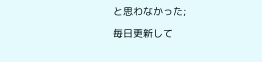と思わなかった;
毎日更新して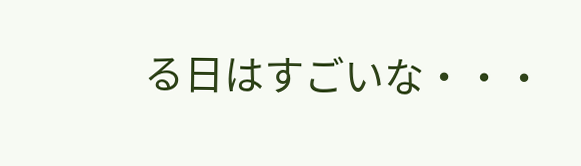る日はすごいな・・・